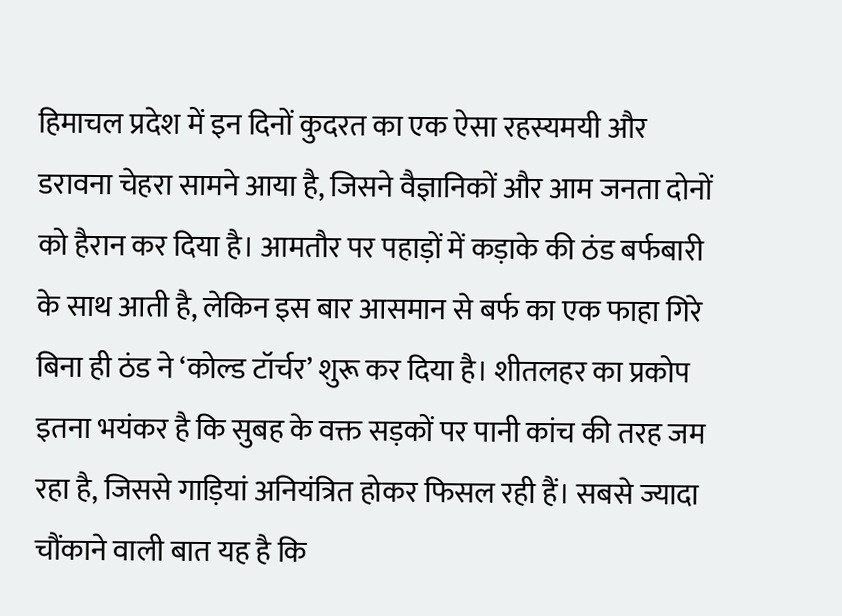हिमाचल प्रदेश में इन दिनों कुदरत का एक ऐसा रहस्यमयी और डरावना चेहरा सामने आया है, जिसने वैज्ञानिकों और आम जनता दोनों को हैरान कर दिया है। आमतौर पर पहाड़ों में कड़ाके की ठंड बर्फबारी के साथ आती है, लेकिन इस बार आसमान से बर्फ का एक फाहा गिरे बिना ही ठंड ने ‘कोल्ड टॉर्चर’ शुरू कर दिया है। शीतलहर का प्रकोप इतना भयंकर है कि सुबह के वक्त सड़कों पर पानी कांच की तरह जम रहा है, जिससे गाड़ियां अनियंत्रित होकर फिसल रही हैं। सबसे ज्यादा चौंकाने वाली बात यह है कि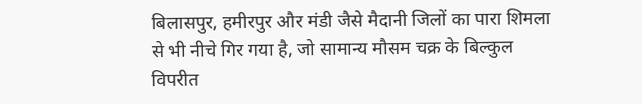बिलासपुर, हमीरपुर और मंडी जैसे मैदानी जिलों का पारा शिमला से भी नीचे गिर गया है, जो सामान्य मौसम चक्र के बिल्कुल विपरीत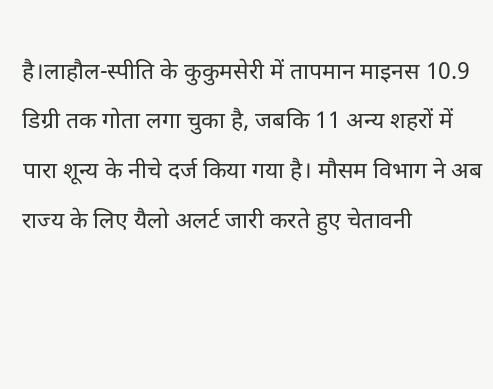है।लाहौल-स्पीति के कुकुमसेरी में तापमान माइनस 10.9 डिग्री तक गोता लगा चुका है, जबकि 11 अन्य शहरों में पारा शून्य के नीचे दर्ज किया गया है। मौसम विभाग ने अब राज्य के लिए यैलो अलर्ट जारी करते हुए चेतावनी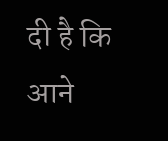दी है कि आने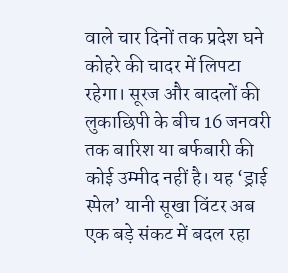वाले चार दिनों तक प्रदेश घने कोहरे की चादर में लिपटा रहेगा। सूरज और बादलों की लुकाछिपी के बीच 16 जनवरी तक बारिश या बर्फबारी की कोई उम्मीद नहीं है। यह ‘ड्राई स्पेल’ यानी सूखा विंटर अब एक बड़े संकट में बदल रहा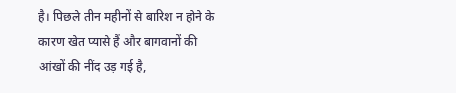है। पिछले तीन महीनों से बारिश न होने के कारण खेत प्यासे हैं और बागवानों की आंखों की नींद उड़ गई है,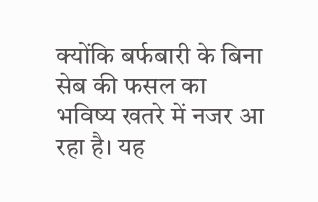क्योंकि बर्फबारी के बिना सेब की फसल का भविष्य खतरे में नजर आ रहा है। यह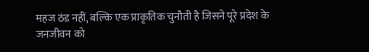महज ठंड नहीं, बल्कि एक प्राकृतिक चुनौती है जिसने पूरे प्रदेश के जनजीवन को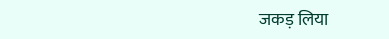जकड़ लिया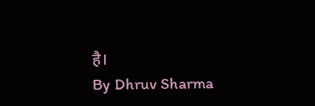है।
By Dhruv Sharma